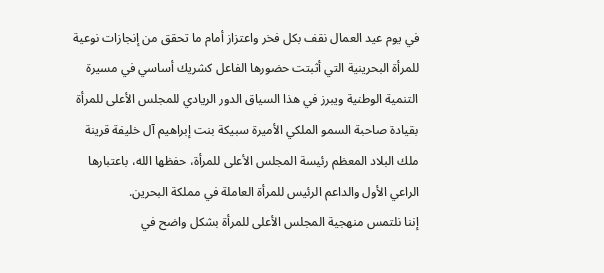في يوم عيد العمال نقف بكل فخر واعتزاز أمام ما تحقق من إنجازات نوعية للمرأة البحرينية التي أثبتت حضورها الفاعل كشريك أساسي في مسيرة التنمية الوطنية ويبرز في هذا السياق الدور الريادي للمجلس الأعلى للمرأة بقيادة صاحبة السمو الملكي الأميرة سبيكة بنت إبراهيم آل خليفة قرينة ملك البلاد المعظم رئيسة المجلس الأعلى للمرأة، حفظها الله، باعتبارها الراعي الأول والداعم الرئيس للمرأة العاملة في مملكة البحرين.
إننا نلتمس منهجية المجلس الأعلى للمرأة بشكل واضح في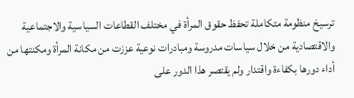ترسيخ منظومة متكاملة تحفظ حقوق المرأة في مختلف القطاعات السياسية والاجتماعية والاقتصادية من خلال سياسات مدروسة ومبادرات نوعية عززت من مكانة المرأة ومكنتها من أداء دورها بكفاءة واقتدار ولم يقتصر هذا الدور على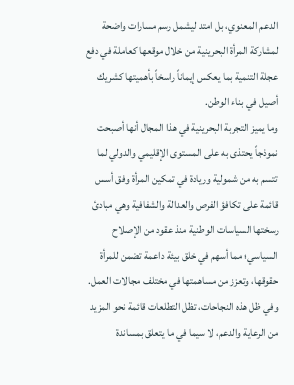الدعم المعنوي، بل امتد ليشمل رسم مسارات واضحة لمشاركة المرأة البحرينية من خلال موقعها كعاملة في دفع عجلة التنمية بما يعكس إيماناً راسخاً بأهميتها كشريك أصيل في بناء الوطن.
وما يميز التجربة البحرينية في هذا المجال أنها أصبحت نموذجاً يحتذى به على المستوى الإقليمي والدولي لما تتسم به من شمولية وريادة في تمكين المرأة وفق أسس قائمة على تكافؤ الفرص والعدالة والشفافية وهي مبادئ رسختها السياسات الوطنية منذ عقود من الإصلاح السياسي؛ مما أسهم في خلق بيئة داعمة تضمن للمرأة حقوقها، وتعزز من مساهمتها في مختلف مجالات العمل.
وفي ظل هذه النجاحات، تظل التطلعات قائمة نحو المزيد من الرعاية والدعم، لا سيما في ما يتعلق بمساندة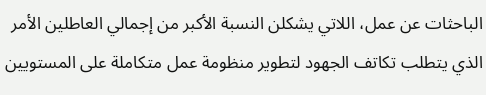الباحثات عن عمل، اللاتي يشكلن النسبة الأكبر من إجمالي العاطلين الأمر الذي يتطلب تكاتف الجهود لتطوير منظومة عمل متكاملة على المستويين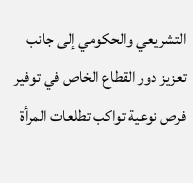التشريعي والحكومي إلى جانب تعزيز دور القطاع الخاص في توفير فرص نوعية تواكب تطلعات المرأة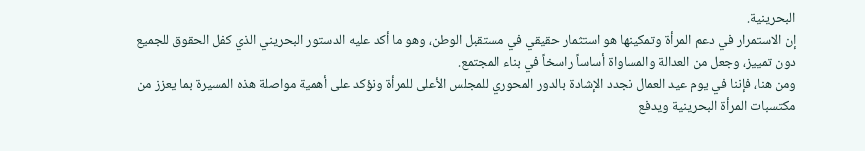البحرينية.
إن الاستمرار في دعم المرأة وتمكينها هو استثمار حقيقي في مستقبل الوطن، وهو ما أكد عليه الدستور البحريني الذي كفل الحقوق للجميع دون تمييز، وجعل من العدالة والمساواة أساساً راسخاً في بناء المجتمع.
ومن هنا، فإننا في يوم عيد العمال نجدد الإشادة بالدور المحوري للمجلس الأعلى للمرأة ونؤكد على أهمية مواصلة هذه المسيرة بما يعزز من مكتسبات المرأة البحرينية ويدفع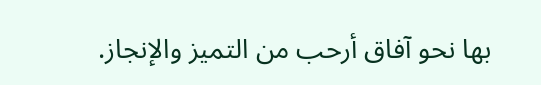بها نحو آفاق أرحب من التميز والإنجاز.